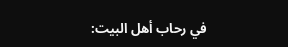في رحاب أهل البيت: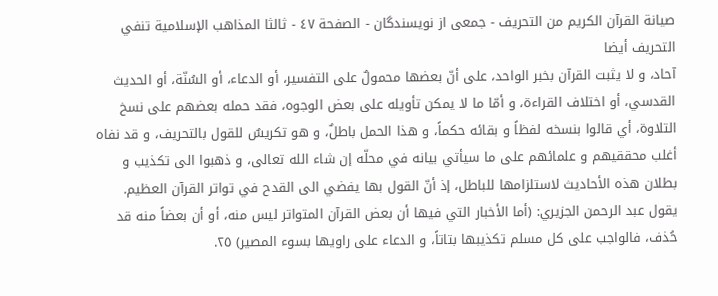صيانة القرآن الكريم من التحريف - جمعى از نويسندگان - الصفحة ٤٧ - ثالثا المذاهب الإسلامية تنفي التحريف أيضا
آحاد، و لا يثبت القرآن بخبر الواحد، على أنّ بعضها محمولٌ على التفسير، أو الدعاء، أو السُنّة، أو الحديث القدسي، أو اختلاف القراءة، و أمّا ما لا يمكن تأويله على بعض الوجوه، فقد حمله بعضهم على نسخ التلاوة، أي قالوا بنسخه لفظاً و بقائه حكماً، و هذا الحمل باطلٌ، و هو تكريسٌ للقول بالتحريف، و قد نفاه أغلب محققيهم و علمائهم على ما سيأتي بيانه في محلّه إن شاء الله تعالى، و ذهبوا الى تكذيب و بطلان هذه الأحاديث لاستلزامها للباطل، إذ أنّ القول بها يفضي الى القدح في تواتر القرآن العظيم.
يقول عبد الرحمن الجزيري: (أما الأخبار التي فيها أن بعض القرآن المتواتر ليس منه، أو أن بعضاً منه قد حُذف، فالواجب على كل مسلم تكذيبها بتاتاً، و الدعاء على راويها بسوء المصير) ٢٥.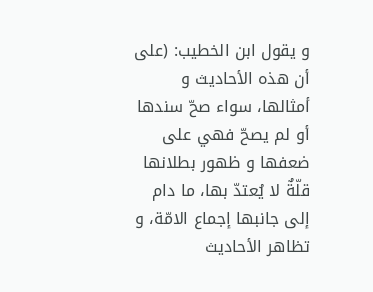و يقول ابن الخطيب: (على أن هذه الأحاديث و أمثالها، سواء صحّ سندها أو لم يصحّ فهي على ضعفها و ظهور بطلانها قلّةٌ لا يُعتدّ بها، ما دام إلى جانبها إجماع الامّة، و تظاهر الأحاديث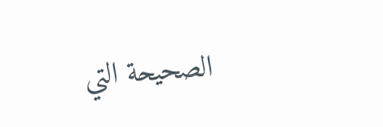الصحيحة التي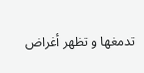تدمغها و تظهر أغراض